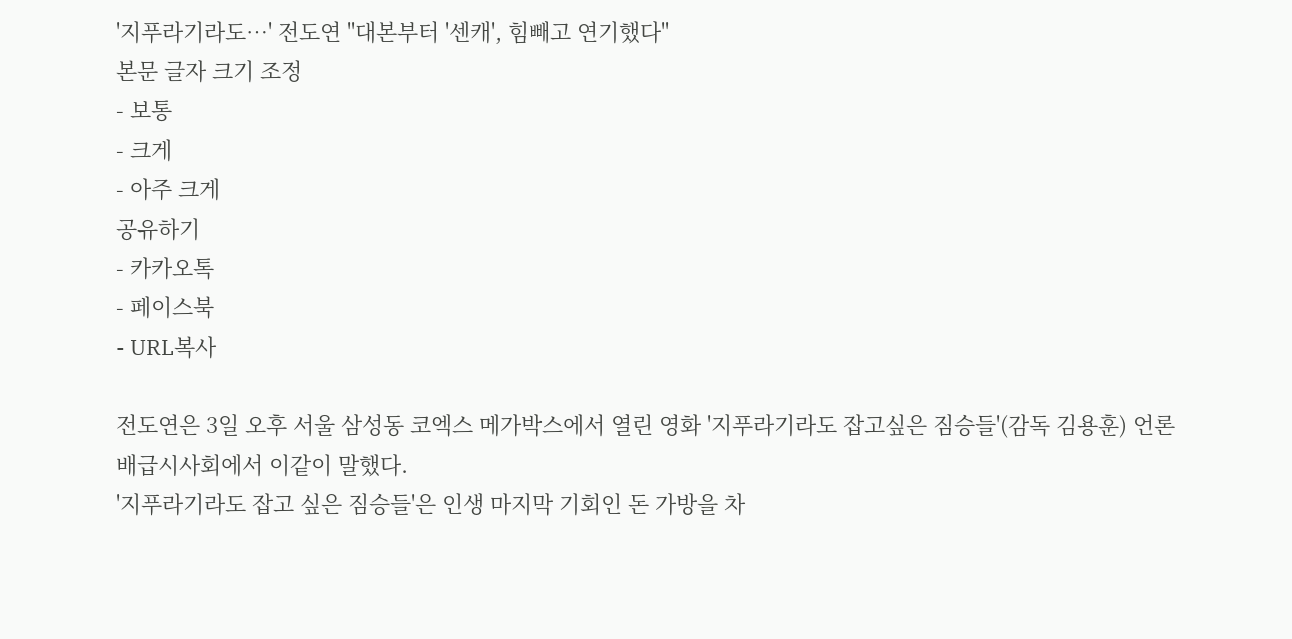'지푸라기라도…' 전도연 "대본부터 '센캐', 힘빼고 연기했다"
본문 글자 크기 조정
- 보통
- 크게
- 아주 크게
공유하기
- 카카오톡
- 페이스북
- URL복사

전도연은 3일 오후 서울 삼성동 코엑스 메가박스에서 열린 영화 '지푸라기라도 잡고싶은 짐승들'(감독 김용훈) 언론배급시사회에서 이같이 말했다.
'지푸라기라도 잡고 싶은 짐승들'은 인생 마지막 기회인 돈 가방을 차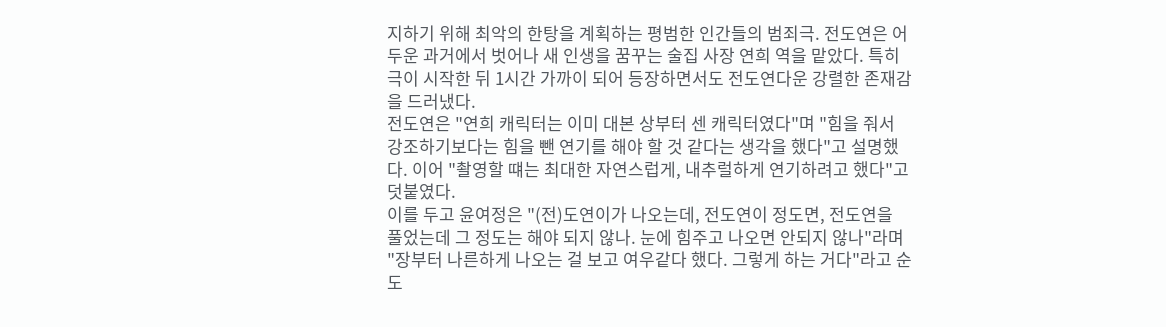지하기 위해 최악의 한탕을 계획하는 평범한 인간들의 범죄극. 전도연은 어두운 과거에서 벗어나 새 인생을 꿈꾸는 술집 사장 연희 역을 맡았다. 특히 극이 시작한 뒤 1시간 가까이 되어 등장하면서도 전도연다운 강렬한 존재감을 드러냈다.
전도연은 "연희 캐릭터는 이미 대본 상부터 센 캐릭터였다"며 "힘을 줘서 강조하기보다는 힘을 뺀 연기를 해야 할 것 같다는 생각을 했다"고 설명했다. 이어 "촬영할 떄는 최대한 자연스럽게, 내추럴하게 연기하려고 했다"고 덧붙였다.
이를 두고 윤여정은 "(전)도연이가 나오는데, 전도연이 정도면, 전도연을 풀었는데 그 정도는 해야 되지 않나. 눈에 힘주고 나오면 안되지 않나"라며 "장부터 나른하게 나오는 걸 보고 여우같다 했다. 그렇게 하는 거다"라고 순도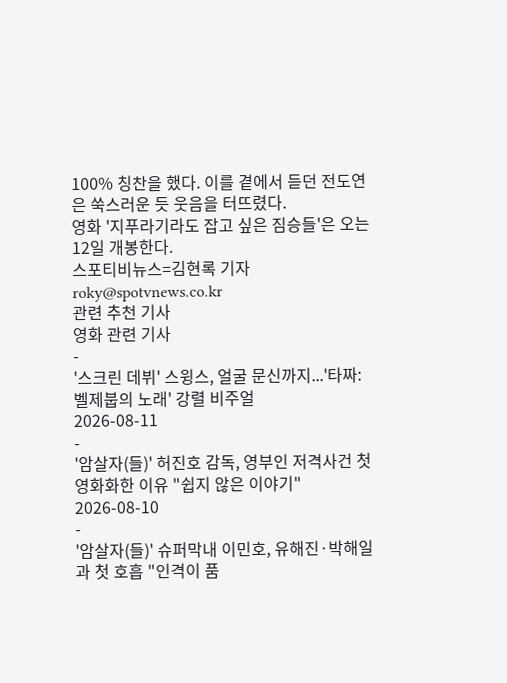100% 칭찬을 했다. 이를 곁에서 듣던 전도연은 쑥스러운 듯 웃음을 터뜨렸다.
영화 '지푸라기라도 잡고 싶은 짐승들'은 오는 12일 개봉한다.
스포티비뉴스=김현록 기자 roky@spotvnews.co.kr
관련 추천 기사
영화 관련 기사
-
'스크린 데뷔' 스윙스, 얼굴 문신까지...'타짜: 벨제붑의 노래' 강렬 비주얼
2026-08-11
-
'암살자(들)' 허진호 감독, 영부인 저격사건 첫 영화화한 이유 "쉽지 않은 이야기"
2026-08-10
-
'암살자(들)' 슈퍼막내 이민호, 유해진·박해일과 첫 호흡 "인격이 품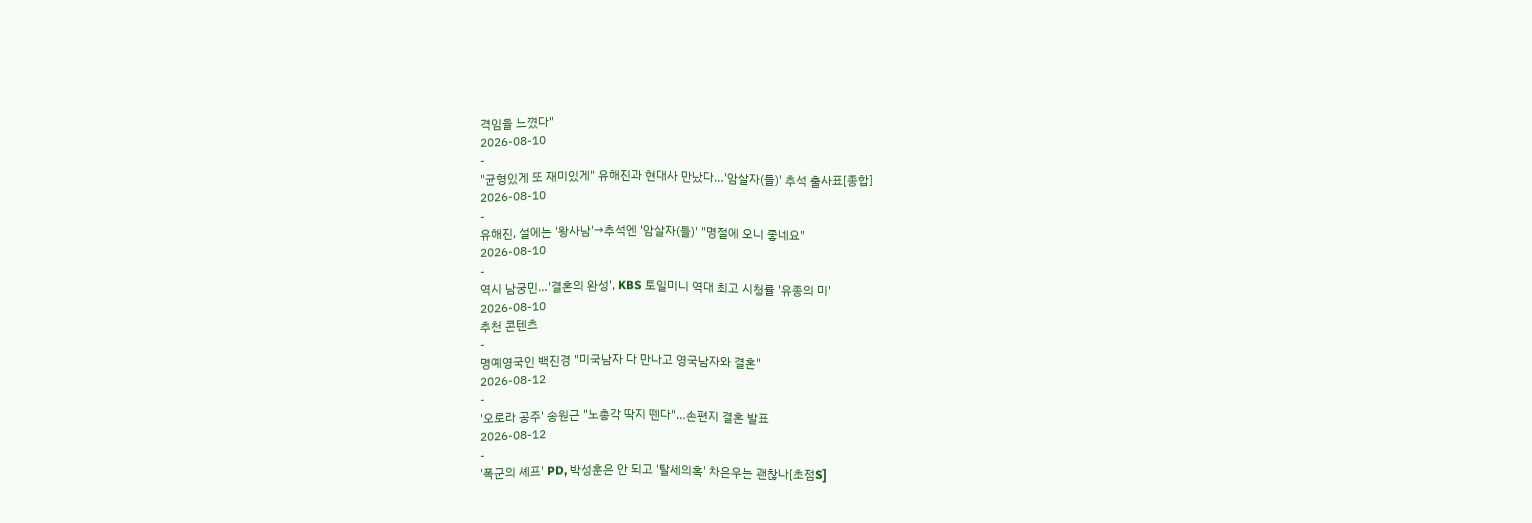격임을 느꼈다"
2026-08-10
-
"균형있게 또 재미있게" 유해진과 현대사 만났다…'암살자(들)' 추석 출사표[종합]
2026-08-10
-
유해진, 설에는 '왕사남'→추석엔 '암살자(들)' "명절에 오니 좋네요"
2026-08-10
-
역시 남궁민…'결혼의 완성', KBS 토일미니 역대 최고 시청률 '유종의 미'
2026-08-10
추천 콘텐츠
-
명예영국인 백진경 "미국남자 다 만나고 영국남자와 결혼"
2026-08-12
-
'오로라 공주' 송원근 "노총각 딱지 뗀다"…손편지 결혼 발표
2026-08-12
-
'폭군의 셰프' PD, 박성훈은 안 되고 '탈세의혹' 차은우는 괜찮나[초점S]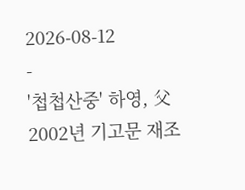2026-08-12
-
'첩첩산중' 하영, 父 2002년 기고문 재조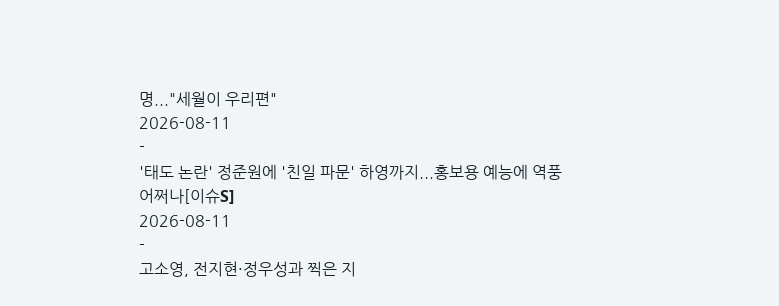명..."세월이 우리편"
2026-08-11
-
'태도 논란' 정준원에 '친일 파문' 하영까지...홍보용 예능에 역풍 어쩌나[이슈S]
2026-08-11
-
고소영, 전지현·정우성과 찍은 지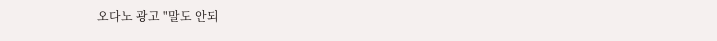오다노 광고 "말도 안되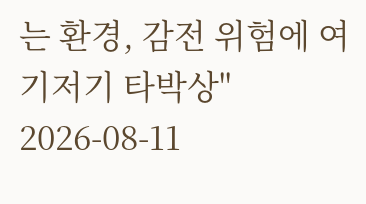는 환경, 감전 위험에 여기저기 타박상"
2026-08-11